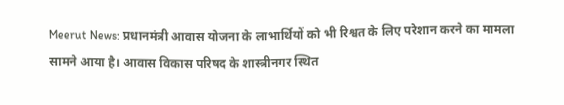Meerut News: प्रधानमंत्री आवास योजना के लाभार्थियों को भी रिश्वत के लिए परेशान करने का मामला सामने आया है। आवास विकास परिषद के शास्त्रीनगर स्थित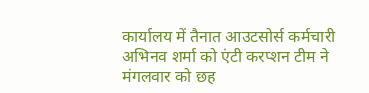कार्यालय में तैनात आउटसोर्स कर्मचारी अभिनव शर्मा को एंटी करप्शन टीम ने मंगलवार को छह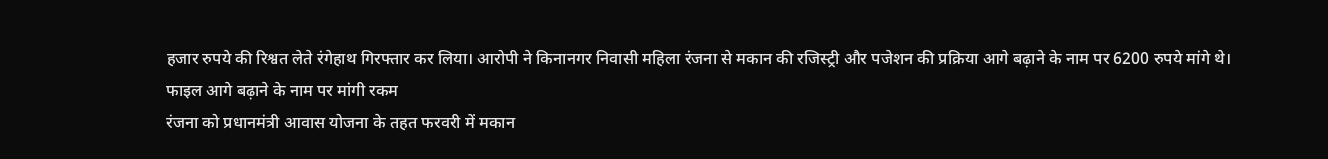हजार रुपये की रिश्वत लेते रंगेहाथ गिरफ्तार कर लिया। आरोपी ने किनानगर निवासी महिला रंजना से मकान की रजिस्ट्री और पजेशन की प्रक्रिया आगे बढ़ाने के नाम पर 6200 रुपये मांगे थे।
फाइल आगे बढ़ाने के नाम पर मांगी रकम
रंजना को प्रधानमंत्री आवास योजना के तहत फरवरी में मकान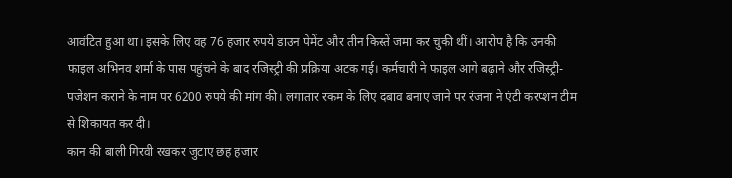आवंटित हुआ था। इसके लिए वह 76 हजार रुपये डाउन पेमेंट और तीन किस्तें जमा कर चुकी थीं। आरोप है कि उनकी फाइल अभिनव शर्मा के पास पहुंचने के बाद रजिस्ट्री की प्रक्रिया अटक गई। कर्मचारी ने फाइल आगे बढ़ाने और रजिस्ट्री-पजेशन कराने के नाम पर 6200 रुपये की मांग की। लगातार रकम के लिए दबाव बनाए जाने पर रंजना ने एंटी करप्शन टीम से शिकायत कर दी।
कान की बाली गिरवी रखकर जुटाए छह हजार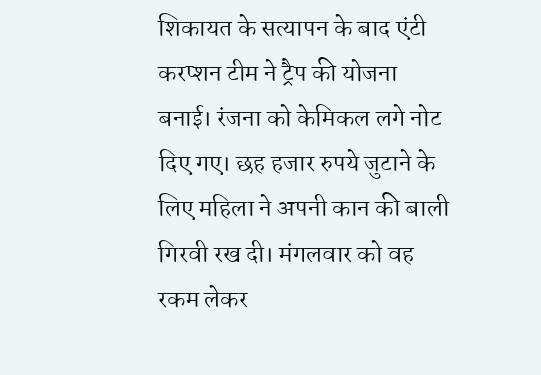शिकायत के सत्यापन के बाद एंटी करप्शन टीम ने ट्रैप की योजना बनाई। रंजना को केमिकल लगे नोट दिए गए। छह हजार रुपये जुटाने के लिए महिला ने अपनी कान की बाली गिरवी रख दी। मंगलवार को वह रकम लेकर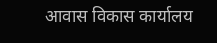आवास विकास कार्यालय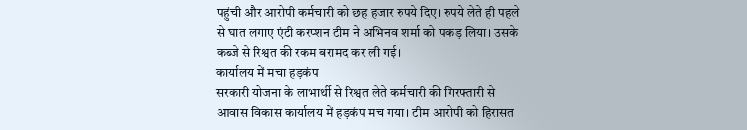पहुंची और आरोपी कर्मचारी को छह हजार रुपये दिए। रुपये लेते ही पहले से घात लगाए एंटी करप्शन टीम ने अभिनव शर्मा को पकड़ लिया। उसके कब्जे से रिश्वत की रकम बरामद कर ली गई।
कार्यालय में मचा हड़कंप
सरकारी योजना के लाभार्थी से रिश्वत लेते कर्मचारी की गिरफ्तारी से आवास विकास कार्यालय में हड़कंप मच गया। टीम आरोपी को हिरासत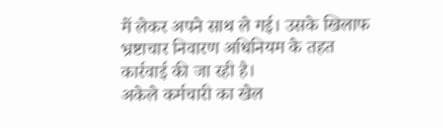में लेकर अपने साथ ले गई। उसके खिलाफ भ्रष्टाचार निवारण अधिनियम के तहत कार्रवाई की जा रही है।
अकेले कर्मचारी का खेल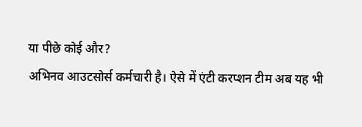या पीछे कोई और?
अभिनव आउटसोर्स कर्मचारी है। ऐसे में एंटी करप्शन टीम अब यह भी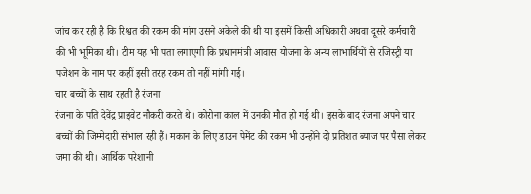जांच कर रही है कि रिश्वत की रकम की मांग उसने अकेले की थी या इसमें किसी अधिकारी अथवा दूसरे कर्मचारी की भी भूमिका थी। टीम यह भी पता लगाएगी कि प्रधानमंत्री आवास योजना के अन्य लाभार्थियों से रजिस्ट्री या पजेशन के नाम पर कहीं इसी तरह रकम तो नहीं मांगी गई।
चार बच्चों के साथ रहती है रंजना
रंजना के पति देवेंद्र प्राइवेट नौकरी करते थे। कोरोना काल में उनकी मौत हो गई थी। इसके बाद रंजना अपने चार बच्चों की जिम्मेदारी संभाल रही हैं। मकान के लिए डाउन पेमेंट की रकम भी उन्होंने दो प्रतिशत ब्याज पर पैसा लेकर जमा की थी। आर्थिक परेशानी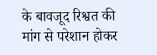के बावजूद रिश्वत की मांग से परेशान होकर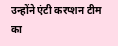उन्होंने एंटी करप्शन टीम का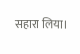सहारा लिया।